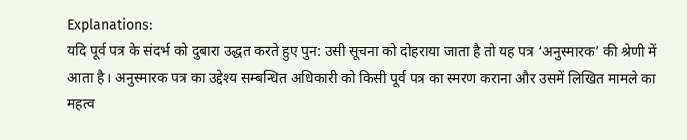Explanations:
यदि पूर्व पत्र के संदर्भ को दुबारा उद्धत करते हुए पुन: उसी सूचना को दोहराया जाता है तो यह पत्र ‘अनुस्मारक’ की श्रेणी में आता है। अनुस्मारक पत्र का उद्देश्य सम्बन्धित अधिकारी को किसी पूर्व पत्र का स्मरण कराना और उसमें लिखित मामले का महत्व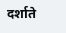दर्शाते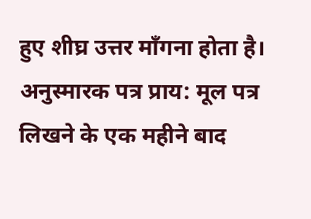हुए शीघ्र उत्तर माँगना होता है। अनुस्मारक पत्र प्राय: मूल पत्र लिखने के एक महीने बाद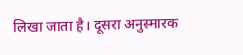लिखा जाता है। दूसरा अनुस्मारक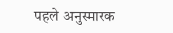पहले अनुस्मारक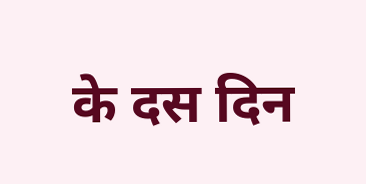के दस दिन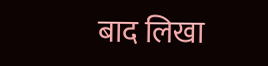बाद लिखा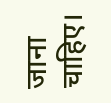जाना चाहिए।